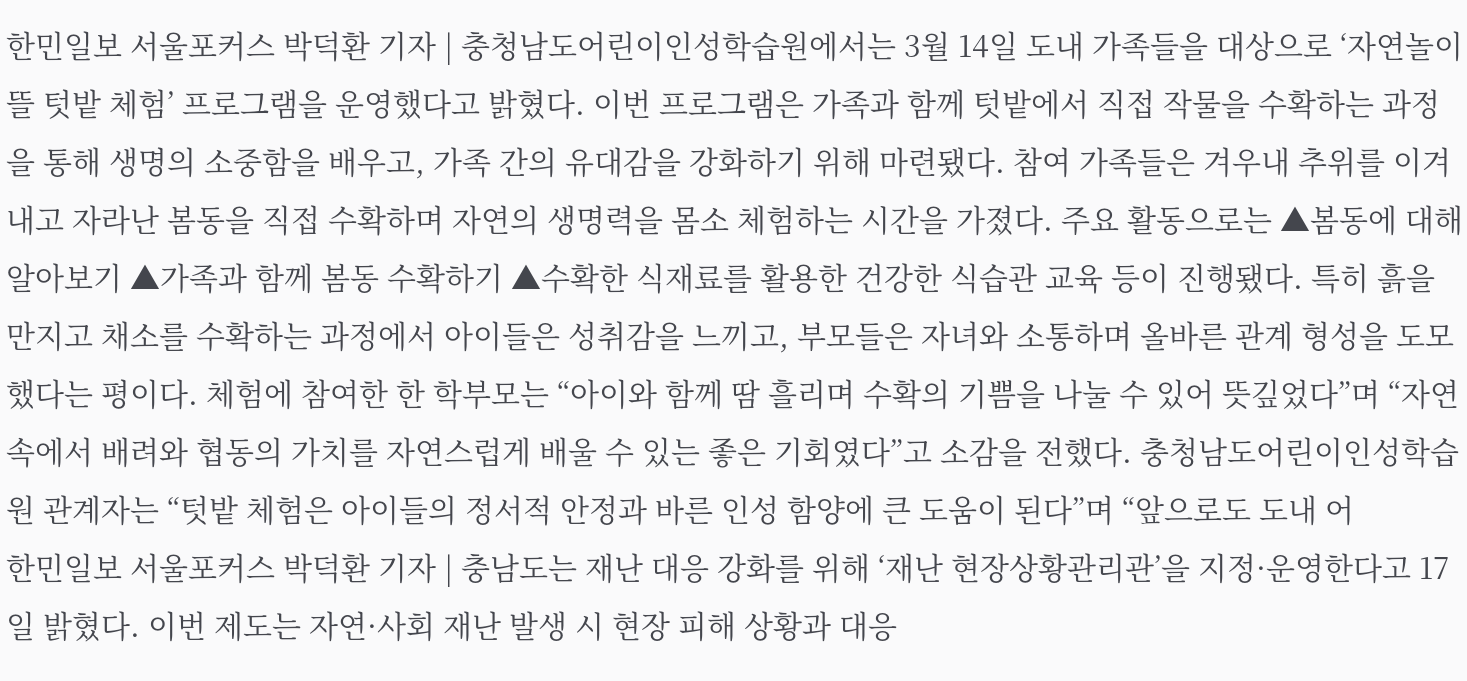한민일보 서울포커스 박덕환 기자 | 충청남도어린이인성학습원에서는 3월 14일 도내 가족들을 대상으로 ‘자연놀이뜰 텃밭 체험’ 프로그램을 운영했다고 밝혔다. 이번 프로그램은 가족과 함께 텃밭에서 직접 작물을 수확하는 과정을 통해 생명의 소중함을 배우고, 가족 간의 유대감을 강화하기 위해 마련됐다. 참여 가족들은 겨우내 추위를 이겨내고 자라난 봄동을 직접 수확하며 자연의 생명력을 몸소 체험하는 시간을 가졌다. 주요 활동으로는 ▲봄동에 대해 알아보기 ▲가족과 함께 봄동 수확하기 ▲수확한 식재료를 활용한 건강한 식습관 교육 등이 진행됐다. 특히 흙을 만지고 채소를 수확하는 과정에서 아이들은 성취감을 느끼고, 부모들은 자녀와 소통하며 올바른 관계 형성을 도모했다는 평이다. 체험에 참여한 한 학부모는 “아이와 함께 땀 흘리며 수확의 기쁨을 나눌 수 있어 뜻깊었다”며 “자연 속에서 배려와 협동의 가치를 자연스럽게 배울 수 있는 좋은 기회였다”고 소감을 전했다. 충청남도어린이인성학습원 관계자는 “텃밭 체험은 아이들의 정서적 안정과 바른 인성 함양에 큰 도움이 된다”며 “앞으로도 도내 어
한민일보 서울포커스 박덕환 기자 | 충남도는 재난 대응 강화를 위해 ‘재난 현장상황관리관’을 지정·운영한다고 17일 밝혔다. 이번 제도는 자연·사회 재난 발생 시 현장 피해 상황과 대응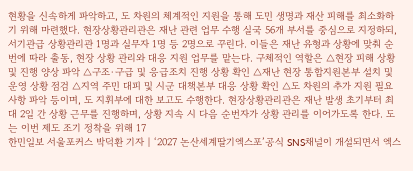현황을 신속하게 파악하고, 도 차원의 체계적인 지원을 통해 도민 생명과 재산 피해를 최소화하기 위해 마련했다. 현장상황관리관은 재난 관련 업무 수행 실국 56개 부서를 중심으로 지정하되, 서기관급 상황관리관 1명과 실무자 1명 등 2명으로 꾸린다. 이들은 재난 유형과 상황에 맞춰 순번에 따라 출동, 현장 상황 관리와 대응 지원 업무를 맡는다. 구체적인 역할은 △현장 피해 상황 및 진행 양상 파악 △구조·구급 및 응급조치 진행 상황 확인 △재난 현장 통합지원본부 설치 및 운영 상황 점검 △지역 주민 대피 및 시군 대책본부 대응 상황 확인 △도 차원의 추가 지원 필요 사항 파악 등이며, 도 지휘부에 대한 보고도 수행한다. 현장상황관리관은 재난 발생 초기부터 최대 2일 간 상황 근무를 진행하며, 상황 지속 시 다음 순번자가 상황 관리를 이어가도록 한다. 도는 이번 제도 조기 정착을 위해 17
한민일보 서울포커스 박덕환 기자 | ‘2027 논산세계딸기엑스포’공식 SNS채널이 개설되면서 엑스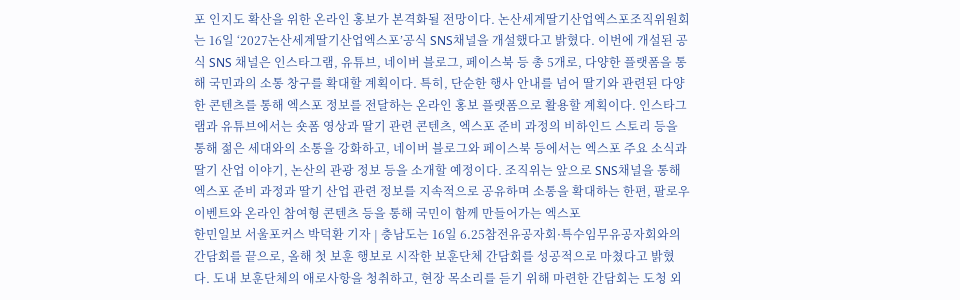포 인지도 확산을 위한 온라인 홍보가 본격화될 전망이다. 논산세계딸기산업엑스포조직위원회는 16일 ‘2027논산세계딸기산업엑스포’공식 SNS채널을 개설했다고 밝혔다. 이번에 개설된 공식 SNS 채널은 인스타그램, 유튜브, 네이버 블로그, 페이스북 등 총 5개로, 다양한 플랫폼을 통해 국민과의 소통 창구를 확대할 계획이다. 특히, 단순한 행사 안내를 넘어 딸기와 관련된 다양한 콘텐츠를 통해 엑스포 정보를 전달하는 온라인 홍보 플랫폼으로 활용할 계획이다. 인스타그램과 유튜브에서는 숏폼 영상과 딸기 관련 콘텐츠, 엑스포 준비 과정의 비하인드 스토리 등을 통해 젊은 세대와의 소통을 강화하고, 네이버 블로그와 페이스북 등에서는 엑스포 주요 소식과 딸기 산업 이야기, 논산의 관광 정보 등을 소개할 예정이다. 조직위는 앞으로 SNS채널을 통해 엑스포 준비 과정과 딸기 산업 관련 정보를 지속적으로 공유하며 소통을 확대하는 한편, 팔로우 이벤트와 온라인 참여형 콘텐츠 등을 통해 국민이 함께 만들어가는 엑스포
한민일보 서울포커스 박덕환 기자 | 충남도는 16일 6.25참전유공자회·특수임무유공자회와의 간담회를 끝으로, 올해 첫 보훈 행보로 시작한 보훈단체 간담회를 성공적으로 마쳤다고 밝혔다. 도내 보훈단체의 애로사항을 청취하고, 현장 목소리를 듣기 위해 마련한 간담회는 도청 외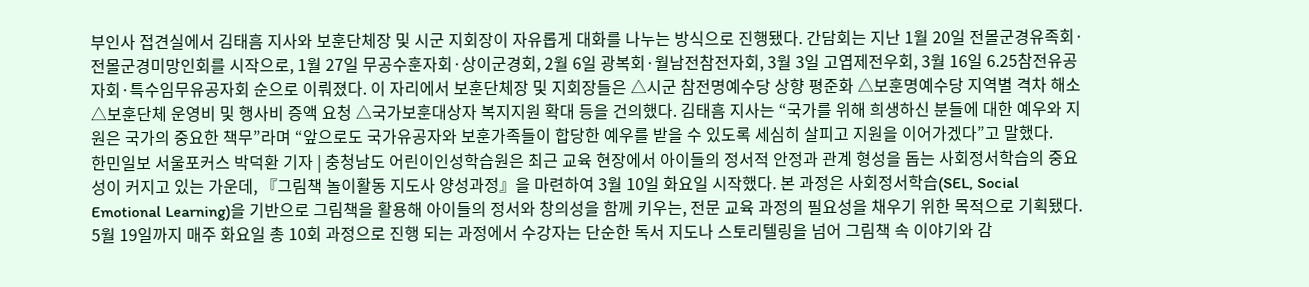부인사 접견실에서 김태흠 지사와 보훈단체장 및 시군 지회장이 자유롭게 대화를 나누는 방식으로 진행됐다. 간담회는 지난 1월 20일 전몰군경유족회·전몰군경미망인회를 시작으로, 1월 27일 무공수훈자회·상이군경회, 2월 6일 광복회·월남전참전자회, 3월 3일 고엽제전우회, 3월 16일 6.25참전유공자회·특수임무유공자회 순으로 이뤄졌다. 이 자리에서 보훈단체장 및 지회장들은 △시군 참전명예수당 상향 평준화 △보훈명예수당 지역별 격차 해소 △보훈단체 운영비 및 행사비 증액 요청 △국가보훈대상자 복지지원 확대 등을 건의했다. 김태흠 지사는 “국가를 위해 희생하신 분들에 대한 예우와 지원은 국가의 중요한 책무”라며 “앞으로도 국가유공자와 보훈가족들이 합당한 예우를 받을 수 있도록 세심히 살피고 지원을 이어가겠다”고 말했다.
한민일보 서울포커스 박덕환 기자 | 충청남도 어린이인성학습원은 최근 교육 현장에서 아이들의 정서적 안정과 관계 형성을 돕는 사회정서학습의 중요성이 커지고 있는 가운데, 『그림책 놀이활동 지도사 양성과정』을 마련하여 3월 10일 화요일 시작했다. 본 과정은 사회정서학습(SEL, Social Emotional Learning)을 기반으로 그림책을 활용해 아이들의 정서와 창의성을 함께 키우는, 전문 교육 과정의 필요성을 채우기 위한 목적으로 기획됐다. 5월 19일까지 매주 화요일 총 10회 과정으로 진행 되는 과정에서 수강자는 단순한 독서 지도나 스토리텔링을 넘어 그림책 속 이야기와 감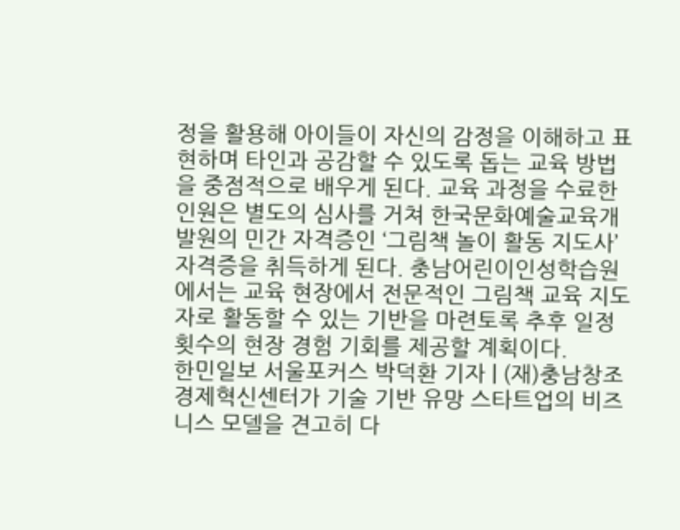정을 활용해 아이들이 자신의 감정을 이해하고 표현하며 타인과 공감할 수 있도록 돕는 교육 방법을 중점적으로 배우게 된다. 교육 과정을 수료한 인원은 별도의 심사를 거쳐 한국문화예술교육개발원의 민간 자격증인 ‘그림책 놀이 활동 지도사’ 자격증을 취득하게 된다. 충남어린이인성학습원에서는 교육 현장에서 전문적인 그림책 교육 지도자로 활동할 수 있는 기반을 마련토록 추후 일정 횟수의 현장 경험 기회를 제공할 계획이다.
한민일보 서울포커스 박덕환 기자 | (재)충남창조경제혁신센터가 기술 기반 유망 스타트업의 비즈니스 모델을 견고히 다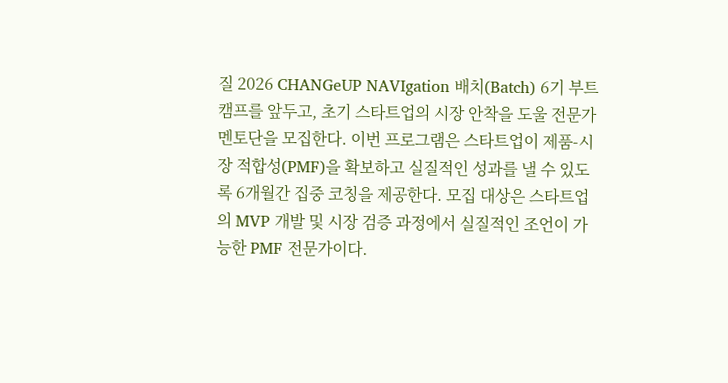질 2026 CHANGeUP NAVIgation 배치(Batch) 6기 부트캠프를 앞두고, 초기 스타트업의 시장 안착을 도울 전문가 멘토단을 모집한다. 이번 프로그램은 스타트업이 제품-시장 적합성(PMF)을 확보하고 실질적인 성과를 낼 수 있도록 6개월간 집중 코칭을 제공한다. 모집 대상은 스타트업의 MVP 개발 및 시장 검증 과정에서 실질적인 조언이 가능한 PMF 전문가이다.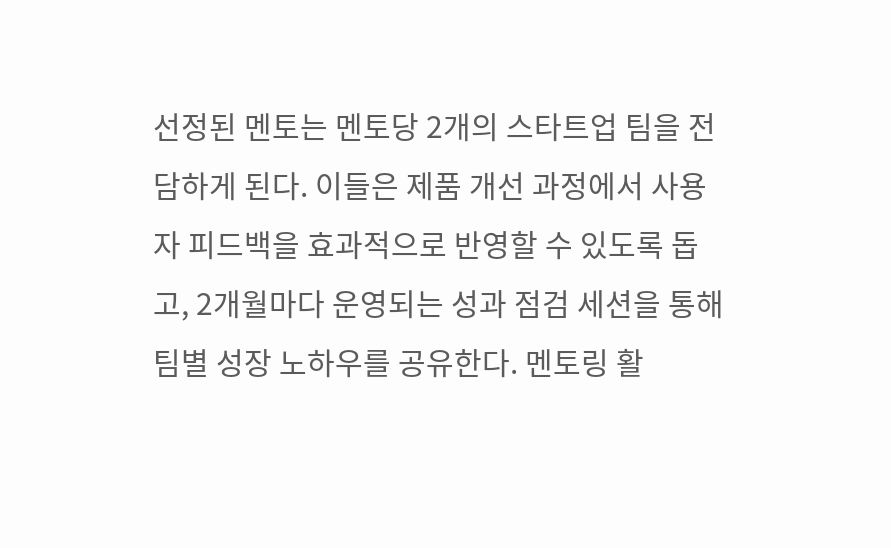선정된 멘토는 멘토당 2개의 스타트업 팀을 전담하게 된다. 이들은 제품 개선 과정에서 사용자 피드백을 효과적으로 반영할 수 있도록 돕고, 2개월마다 운영되는 성과 점검 세션을 통해 팀별 성장 노하우를 공유한다. 멘토링 활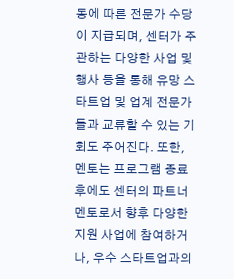동에 따른 전문가 수당이 지급되며, 센터가 주관하는 다양한 사업 및 행사 등을 통해 유망 스타트업 및 업계 전문가들과 교류할 수 있는 기회도 주어진다. 또한, 멘토는 프로그램 종료 후에도 센터의 파트너 멘토로서 향후 다양한 지원 사업에 참여하거나, 우수 스타트업과의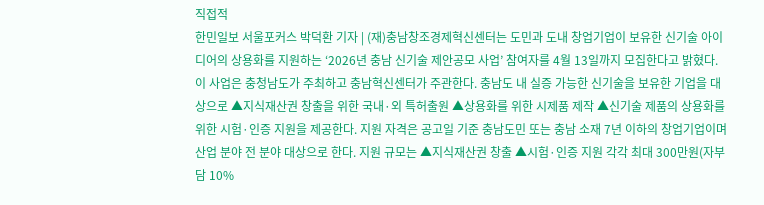직접적
한민일보 서울포커스 박덕환 기자 | (재)충남창조경제혁신센터는 도민과 도내 창업기업이 보유한 신기술 아이디어의 상용화를 지원하는 ‘2026년 충남 신기술 제안공모 사업’ 참여자를 4월 13일까지 모집한다고 밝혔다. 이 사업은 충청남도가 주최하고 충남혁신센터가 주관한다. 충남도 내 실증 가능한 신기술을 보유한 기업을 대상으로 ▲지식재산권 창출을 위한 국내·외 특허출원 ▲상용화를 위한 시제품 제작 ▲신기술 제품의 상용화를 위한 시험·인증 지원을 제공한다. 지원 자격은 공고일 기준 충남도민 또는 충남 소재 7년 이하의 창업기업이며 산업 분야 전 분야 대상으로 한다. 지원 규모는 ▲지식재산권 창출 ▲시험·인증 지원 각각 최대 300만원(자부담 10%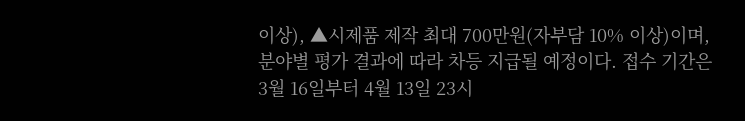이상), ▲시제품 제작 최대 700만원(자부담 10% 이상)이며, 분야별 평가 결과에 따라 차등 지급될 예정이다. 접수 기간은 3월 16일부터 4월 13일 23시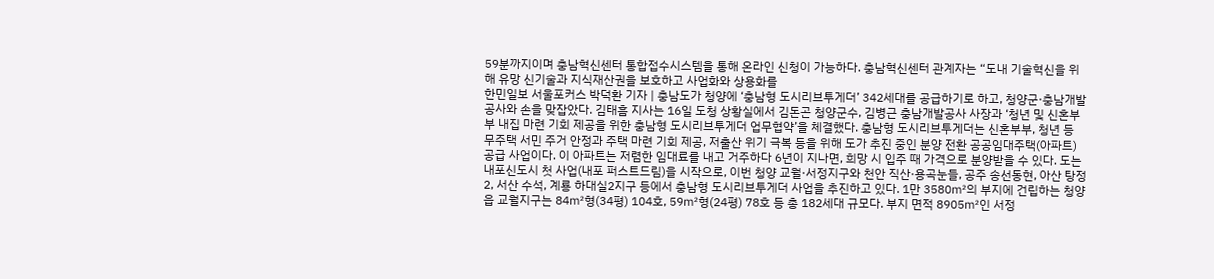59분까지이며 충남혁신센터 통합접수시스템을 통해 온라인 신청이 가능하다. 충남혁신센터 관계자는 “도내 기술혁신을 위해 유망 신기술과 지식재산권을 보호하고 사업화와 상용화를
한민일보 서울포커스 박덕환 기자 | 충남도가 청양에 ‘충남형 도시리브투게더’ 342세대를 공급하기로 하고, 청양군·충남개발공사와 손을 맞잡았다. 김태흠 지사는 16일 도청 상황실에서 김돈곤 청양군수, 김병근 충남개발공사 사장과 ‘청년 및 신혼부부 내집 마련 기회 제공을 위한 충남형 도시리브투게더 업무협약’을 체결했다. 충남형 도시리브투게더는 신혼부부, 청년 등 무주택 서민 주거 안정과 주택 마련 기회 제공, 저출산 위기 극복 등을 위해 도가 추진 중인 분양 전환 공공임대주택(아파트) 공급 사업이다. 이 아파트는 저렴한 임대료를 내고 거주하다 6년이 지나면, 희망 시 입주 때 가격으로 분양받을 수 있다. 도는 내포신도시 첫 사업(내포 퍼스트드림)을 시작으로, 이번 청양 교월·서정지구와 천안 직산·용곡눈들, 공주 송선동현, 아산 탕정2, 서산 수석, 계룡 하대실2지구 등에서 충남형 도시리브투게더 사업을 추진하고 있다. 1만 3580㎡의 부지에 건립하는 청양읍 교월지구는 84㎡형(34평) 104호, 59㎡형(24평) 78호 등 총 182세대 규모다. 부지 면적 8905㎡인 서정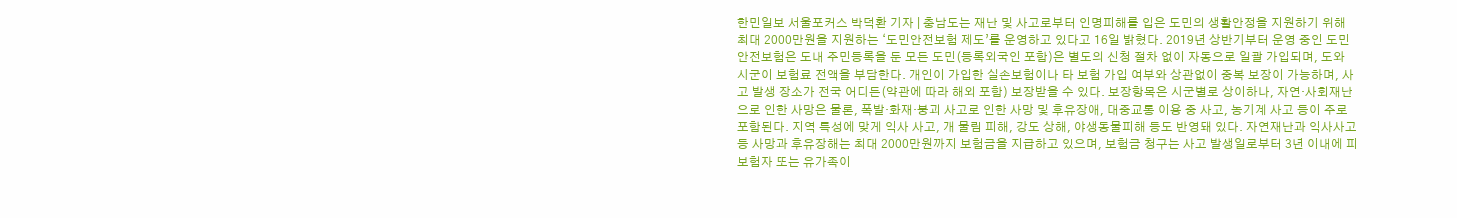한민일보 서울포커스 박덕환 기자 | 충남도는 재난 및 사고로부터 인명피해를 입은 도민의 생활안정을 지원하기 위해 최대 2000만원을 지원하는 ‘도민안전보험 제도’를 운영하고 있다고 16일 밝혔다. 2019년 상반기부터 운영 중인 도민안전보험은 도내 주민등록을 둔 모든 도민(등록외국인 포함)은 별도의 신청 절차 없이 자동으로 일괄 가입되며, 도와 시군이 보험료 전액을 부담한다. 개인이 가입한 실손보험이나 타 보험 가입 여부와 상관없이 중복 보장이 가능하며, 사고 발생 장소가 전국 어디든(약관에 따라 해외 포함) 보장받을 수 있다. 보장항목은 시군별로 상이하나, 자연·사회재난으로 인한 사망은 물론, 폭발·화재·붕괴 사고로 인한 사망 및 후유장애, 대중교통 이용 중 사고, 농기계 사고 등이 주로 포함된다. 지역 특성에 맞게 익사 사고, 개 물림 피해, 강도 상해, 야생동물피해 등도 반영돼 있다. 자연재난과 익사사고 등 사망과 후유장해는 최대 2000만원까지 보험금을 지급하고 있으며, 보험금 청구는 사고 발생일로부터 3년 이내에 피보험자 또는 유가족이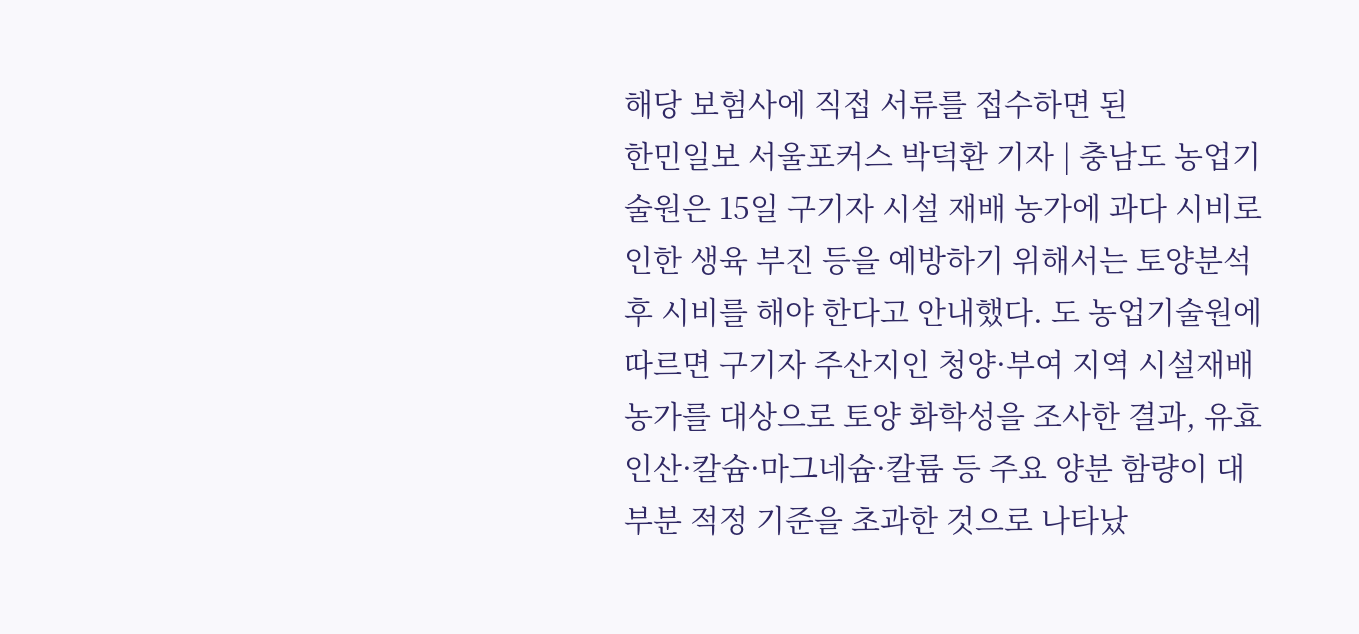해당 보험사에 직접 서류를 접수하면 된
한민일보 서울포커스 박덕환 기자 | 충남도 농업기술원은 15일 구기자 시설 재배 농가에 과다 시비로 인한 생육 부진 등을 예방하기 위해서는 토양분석 후 시비를 해야 한다고 안내했다. 도 농업기술원에 따르면 구기자 주산지인 청양·부여 지역 시설재배 농가를 대상으로 토양 화학성을 조사한 결과, 유효인산·칼슘·마그네슘·칼륨 등 주요 양분 함량이 대부분 적정 기준을 초과한 것으로 나타났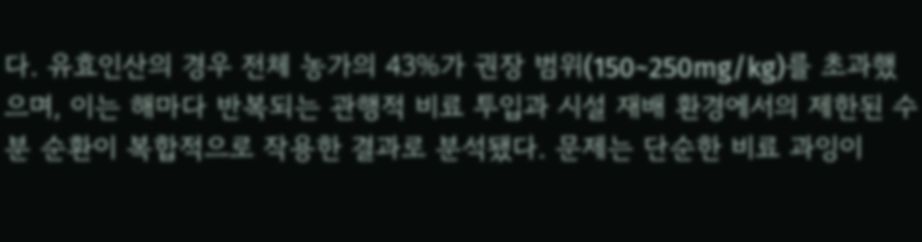다. 유효인산의 경우 전체 농가의 43%가 권장 범위(150~250mg/kg)를 초과했으며, 이는 해마다 반복되는 관행적 비료 투입과 시설 재배 환경에서의 제한된 수분 순환이 복합적으로 작용한 결과로 분석됐다. 문제는 단순한 비료 과잉이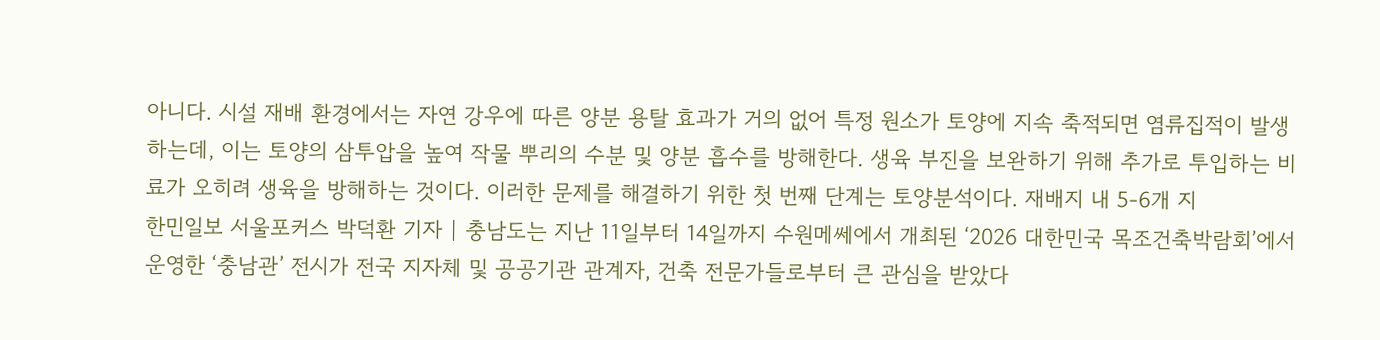아니다. 시설 재배 환경에서는 자연 강우에 따른 양분 용탈 효과가 거의 없어 특정 원소가 토양에 지속 축적되면 염류집적이 발생하는데, 이는 토양의 삼투압을 높여 작물 뿌리의 수분 및 양분 흡수를 방해한다. 생육 부진을 보완하기 위해 추가로 투입하는 비료가 오히려 생육을 방해하는 것이다. 이러한 문제를 해결하기 위한 첫 번째 단계는 토양분석이다. 재배지 내 5-6개 지
한민일보 서울포커스 박덕환 기자 | 충남도는 지난 11일부터 14일까지 수원메쎄에서 개최된 ‘2026 대한민국 목조건축박람회’에서 운영한 ‘충남관’ 전시가 전국 지자체 및 공공기관 관계자, 건축 전문가들로부터 큰 관심을 받았다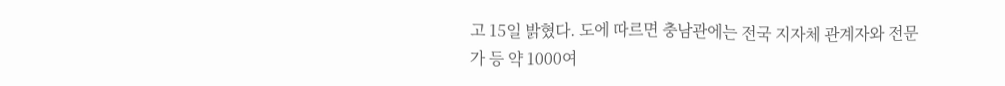고 15일 밝혔다. 도에 따르면 충남관에는 전국 지자체 관계자와 전문가 등 약 1000여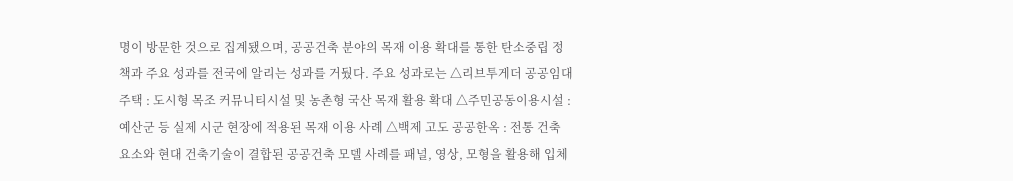명이 방문한 것으로 집계됐으며, 공공건축 분야의 목재 이용 확대를 통한 탄소중립 정책과 주요 성과를 전국에 알리는 성과를 거뒀다. 주요 성과로는 △리브투게더 공공임대주택 : 도시형 목조 커뮤니티시설 및 농촌형 국산 목재 활용 확대 △주민공동이용시설 : 예산군 등 실제 시군 현장에 적용된 목재 이용 사례 △백제 고도 공공한옥 : 전통 건축 요소와 현대 건축기술이 결합된 공공건축 모델 사례를 패널, 영상, 모형을 활용해 입체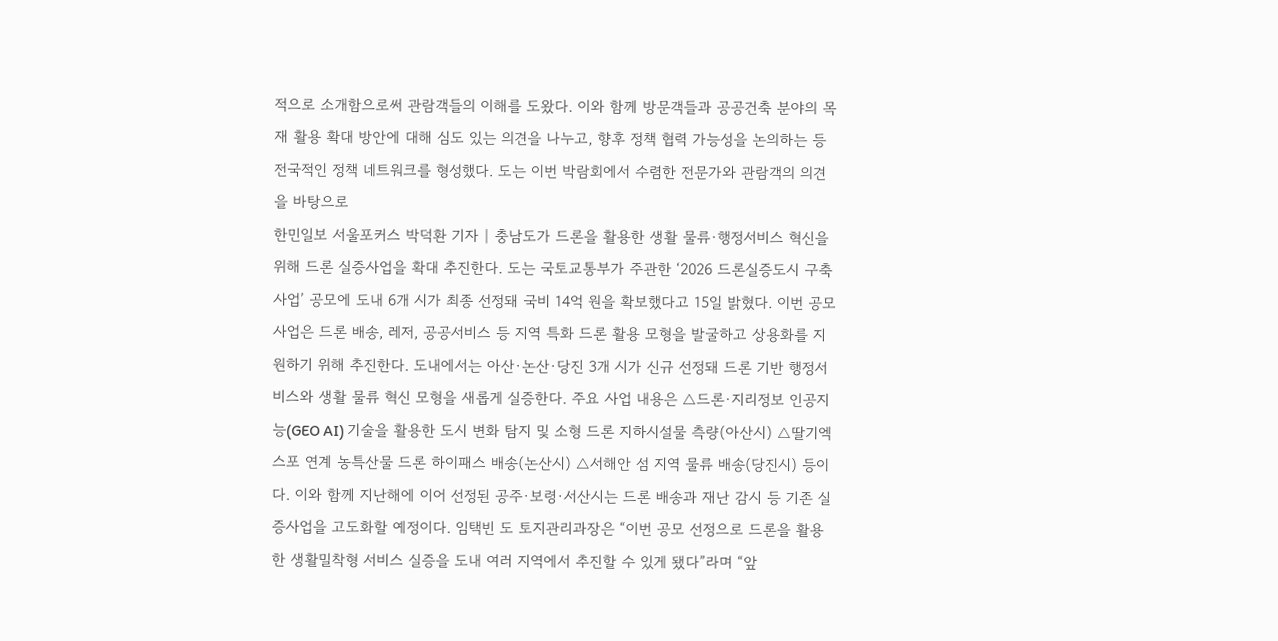적으로 소개함으로써 관람객들의 이해를 도왔다. 이와 함께 방문객들과 공공건축 분야의 목재 활용 확대 방안에 대해 심도 있는 의견을 나누고, 향후 정책 협력 가능성을 논의하는 등 전국적인 정책 네트워크를 형성했다. 도는 이번 박람회에서 수렴한 전문가와 관람객의 의견을 바탕으로
한민일보 서울포커스 박덕환 기자 | 충남도가 드론을 활용한 생활 물류·행정서비스 혁신을 위해 드론 실증사업을 확대 추진한다. 도는 국토교통부가 주관한 ‘2026 드론실증도시 구축사업’ 공모에 도내 6개 시가 최종 선정돼 국비 14억 원을 확보했다고 15일 밝혔다. 이번 공모사업은 드론 배송, 레저, 공공서비스 등 지역 특화 드론 활용 모형을 발굴하고 상용화를 지원하기 위해 추진한다. 도내에서는 아산·논산·당진 3개 시가 신규 선정돼 드론 기반 행정서비스와 생활 물류 혁신 모형을 새롭게 실증한다. 주요 사업 내용은 △드론·지리정보 인공지능(GEO AI) 기술을 활용한 도시 변화 탐지 및 소형 드론 지하시설물 측량(아산시) △딸기엑스포 연계 농특산물 드론 하이패스 배송(논산시) △서해안 섬 지역 물류 배송(당진시) 등이다. 이와 함께 지난해에 이어 선정된 공주·보령·서산시는 드론 배송과 재난 감시 등 기존 실증사업을 고도화할 예정이다. 임택빈 도 토지관리과장은 “이번 공모 선정으로 드론을 활용한 생활밀착형 서비스 실증을 도내 여러 지역에서 추진할 수 있게 됐다”라며 “앞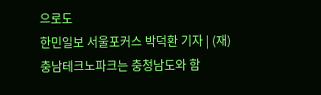으로도
한민일보 서울포커스 박덕환 기자 | (재)충남테크노파크는 충청남도와 함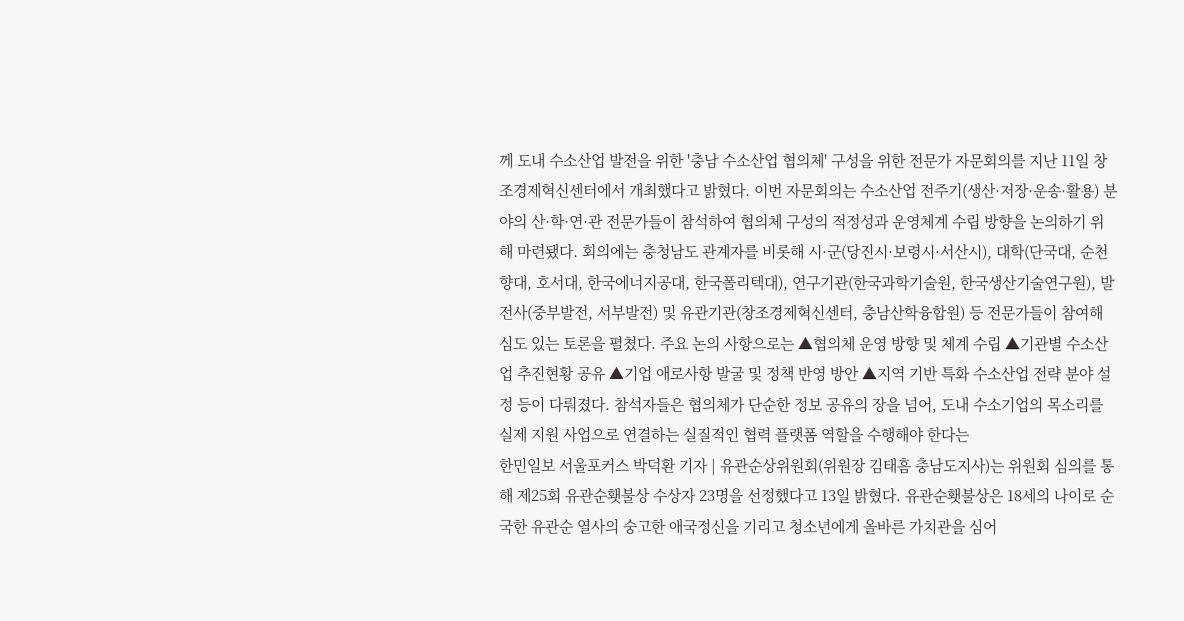께 도내 수소산업 발전을 위한 '충남 수소산업 협의체' 구성을 위한 전문가 자문회의를 지난 11일 창조경제혁신센터에서 개최했다고 밝혔다. 이번 자문회의는 수소산업 전주기(생산·저장·운송·활용) 분야의 산·학·연·관 전문가들이 참석하여 협의체 구성의 적정성과 운영체계 수립 방향을 논의하기 위해 마련됐다. 회의에는 충청남도 관계자를 비롯해 시·군(당진시·보령시·서산시), 대학(단국대, 순천향대, 호서대, 한국에너지공대, 한국폴리텍대), 연구기관(한국과학기술원, 한국생산기술연구원), 발전사(중부발전, 서부발전) 및 유관기관(창조경제혁신센터, 충남산학융합원) 등 전문가들이 참여해 심도 있는 토론을 펼쳤다. 주요 논의 사항으로는 ▲협의체 운영 방향 및 체계 수립 ▲기관별 수소산업 추진현황 공유 ▲기업 애로사항 발굴 및 정책 반영 방안 ▲지역 기반 특화 수소산업 전략 분야 설정 등이 다뤄졌다. 참석자들은 협의체가 단순한 정보 공유의 장을 넘어, 도내 수소기업의 목소리를 실제 지원 사업으로 연결하는 실질적인 협력 플랫폼 역할을 수행해야 한다는
한민일보 서울포커스 박덕환 기자 | 유관순상위원회(위원장 김태흠 충남도지사)는 위원회 심의를 통해 제25회 유관순횃불상 수상자 23명을 선정했다고 13일 밝혔다. 유관순횃불상은 18세의 나이로 순국한 유관순 열사의 숭고한 애국정신을 기리고 청소년에게 올바른 가치관을 심어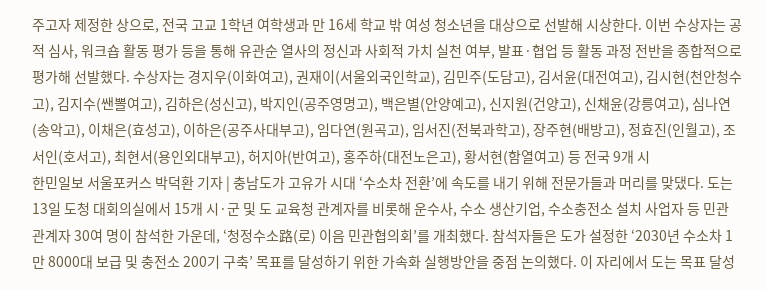주고자 제정한 상으로, 전국 고교 1학년 여학생과 만 16세 학교 밖 여성 청소년을 대상으로 선발해 시상한다. 이번 수상자는 공적 심사, 워크숍 활동 평가 등을 통해 유관순 열사의 정신과 사회적 가치 실천 여부, 발표·협업 등 활동 과정 전반을 종합적으로 평가해 선발했다. 수상자는 경지우(이화여고), 권재이(서울외국인학교), 김민주(도담고), 김서윤(대전여고), 김시현(천안청수고), 김지수(쌘뽈여고), 김하은(성신고), 박지인(공주영명고), 백은별(안양예고), 신지원(건양고), 신채윤(강릉여고), 심나연(송악고), 이채은(효성고), 이하은(공주사대부고), 임다연(원곡고), 임서진(전북과학고), 장주현(배방고), 정효진(인월고), 조서인(호서고), 최현서(용인외대부고), 허지아(반여고), 홍주하(대전노은고), 황서현(함열여고) 등 전국 9개 시
한민일보 서울포커스 박덕환 기자 | 충남도가 고유가 시대 ‘수소차 전환’에 속도를 내기 위해 전문가들과 머리를 맞댔다. 도는 13일 도청 대회의실에서 15개 시·군 및 도 교육청 관계자를 비롯해 운수사, 수소 생산기업, 수소충전소 설치 사업자 등 민관 관계자 30여 명이 참석한 가운데, ‘청정수소路(로) 이음 민관협의회’를 개최했다. 참석자들은 도가 설정한 ‘2030년 수소차 1만 8000대 보급 및 충전소 200기 구축’ 목표를 달성하기 위한 가속화 실행방안을 중점 논의했다. 이 자리에서 도는 목표 달성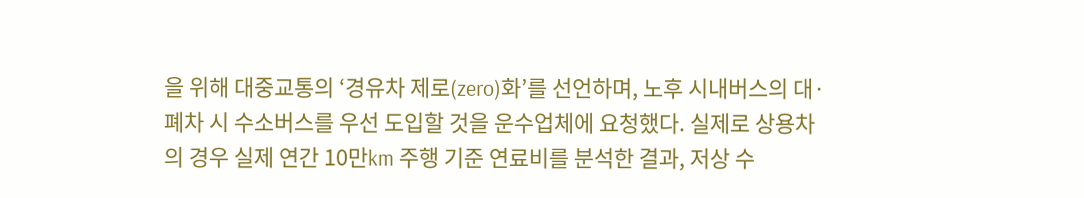을 위해 대중교통의 ‘경유차 제로(zero)화’를 선언하며, 노후 시내버스의 대·폐차 시 수소버스를 우선 도입할 것을 운수업체에 요청했다. 실제로 상용차의 경우 실제 연간 10만km 주행 기준 연료비를 분석한 결과, 저상 수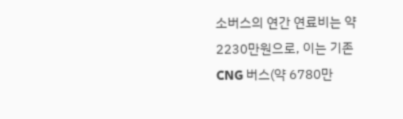소버스의 연간 연료비는 약 2230만원으로, 이는 기존 CNG 버스(약 6780만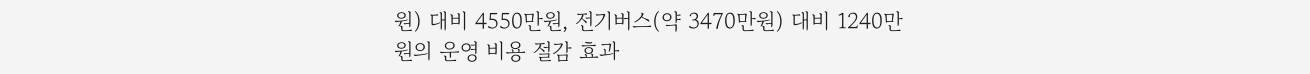원) 대비 4550만원, 전기버스(약 3470만원) 대비 1240만원의 운영 비용 절감 효과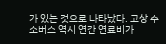가 있는 것으로 나타났다. 고상 수소버스 역시 연간 연료비가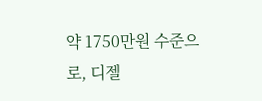약 1750만원 수준으로, 디젤